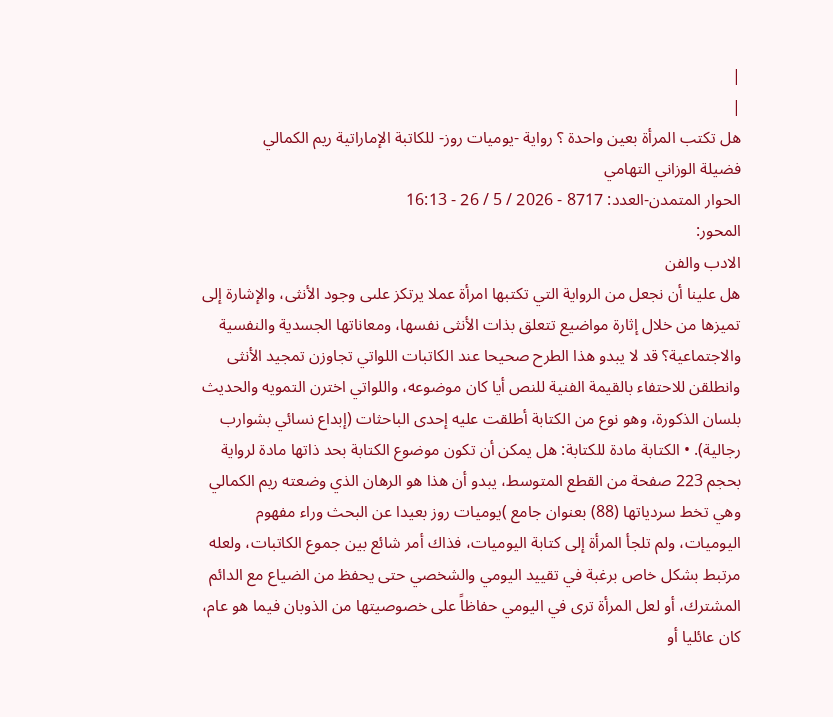|
|
هل تكتب المرأة بعين واحدة ؟ رواية -يوميات روز- للكاتبة الإماراتية ريم الكمالي
فضيلة الوزاني التهامي
الحوار المتمدن-العدد: 8717 - 2026 / 5 / 26 - 16:13
المحور:
الادب والفن
هل علينا أن نجعل من الرواية التي تكتبها امرأة عملا يرتكز علىى وجود الأنثى، والإشارة إلى تميزها من خلال إثارة مواضيع تتعلق بذات الأنثى نفسها، ومعاناتها الجسدية والنفسية والاجتماعية؟ قد لا يبدو هذا الطرح صحيحا عند الكاتبات اللواتي تجاوزن تمجيد الأنثى وانطلقن للاحتفاء بالقيمة الفنية للنص أيا كان موضوعه، واللواتي اخترن التمويه والحديث بلسان الذكورة، وهو نوع من الكتابة أطلقت عليه إحدى الباحثات (إبداع نسائي بشوارب رجالية). • الكتابة مادة للكتابة: هل يمكن أن تكون موضوع الكتابة بحد ذاتها مادة لرواية بحجم 223 صفحة من القطع المتوسط، يبدو أن هذا هو الرهان الذي وضعته ريم الكمالي وهي تخط سردياتها (88) بعنوان جامع )يوميات روز بعيدا عن البحث وراء مفهوم اليوميات، ولم تلجأ المرأة إلى كتابة اليوميات، فذاك أمر شائع بين جموع الكاتبات، ولعله مرتبط بشكل خاص برغبة في تقييد اليومي والشخصي حتى يحفظ من الضياع مع الدائم المشترك، أو لعل المرأة ترى في اليومي حفاظاً على خصوصيتها من الذوبان فيما هو عام، كان عائليا أو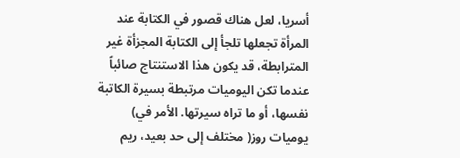أسريا، لعل هناك قصور في الكتابة عند المرأة تجعلها تلجأ إلى الكتابة المجزأة غير المترابطة، قد يكون هذا الاستنتاج صائباً عندما تكن اليوميات مرتبطة بسيرة الكاتبة نفسها، أو ما تراه سيرتها. الأمر في) يوميات روز( مختلف إلى حد بعيد، ريم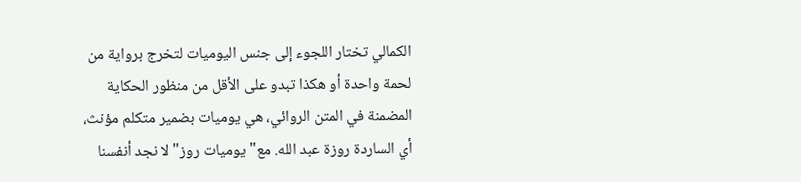الكمالي تختار اللجوء إلى جنس اليوميات لتخرج برواية من لحمة واحدة أو هكذا تبدو على الأقل من منظور الحكاية المضمنة في المتن الروائي، هي يوميات بضمير متكلم مؤنث، أي الساردة روزة عبد الله. مع" يوميات روز" لا نجد أنفسنا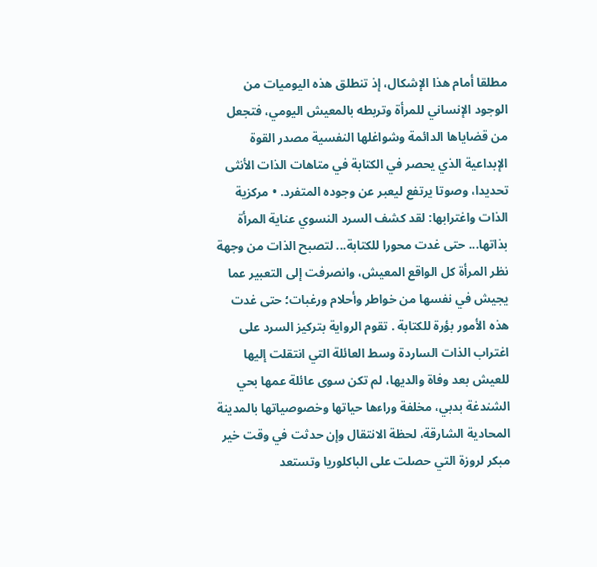مطلقا أمام هذا الإشكال، إذ تنطلق هذه اليوميات من الوجود الإنساني للمرأة وتربطه بالمعيش اليومي، فتجعل من قضاياها الدائمة وشواغلها النفسية مصدر القوة الإبداعية الذي يحصر في الكتابة في متاهات الذات الأنثى تحديدا، وصوتا يرتفع ليعبر عن وجوده المتفرد. • مركزية الذات واغترابها: لقد كشف السرد النسوي عناية المرأة بذاتها... حتى غدت محورا للكتابة... لتصبح الذات من وجهة نظر المرأة كل الواقع المعيش، وانصرفت إلى التعبير عما يجيش في نفسها من خواطر وأحلام ورغبات؛ حتى غدت هذه الأمور بؤرة للكتابة . تقوم الرواية بتركيز السرد على اغتراب الذات الساردة وسط العائلة التي انتقلت إليها للعيش بعد وفاة والديها، لم تكن سوى عائلة عمها بحي الشندغة بدبي، مخلفة وراءها حياتها وخصوصياتها بالمدينة المحادية الشارقة، لحظة الانتقال وإن حدثت في وقت خير مبكر لروزة التي حصلت على الباكلوريا وتستعد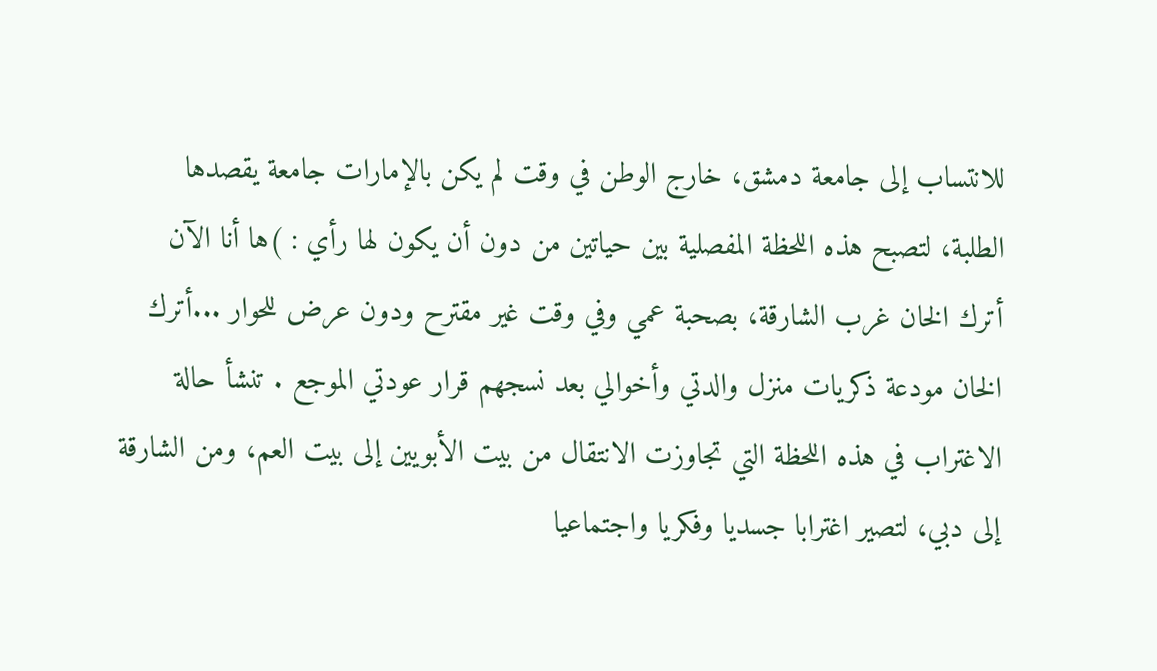للانتساب إلى جامعة دمشق، خارج الوطن في وقت لم يكن بالإمارات جامعة يقصدها الطلبة، لتصبح هذه اللحظة المفصلية بين حياتين من دون أن يكون لها رأي : )ها أنا الآن أترك الخان غرب الشارقة، بصحبة عمي وفي وقت غير مقترح ودون عرض للحوار ...أترك الخان مودعة ذكريات منزل والدتي وأخوالي بعد نسجهم قرار عودتي الموجع . تنشأ حالة الاغتراب في هذه اللحظة التي تجاوزت الانتقال من بيت الأبويين إلى بيت العم، ومن الشارقة إلى دبي، لتصير اغترابا جسديا وفكريا واجتماعيا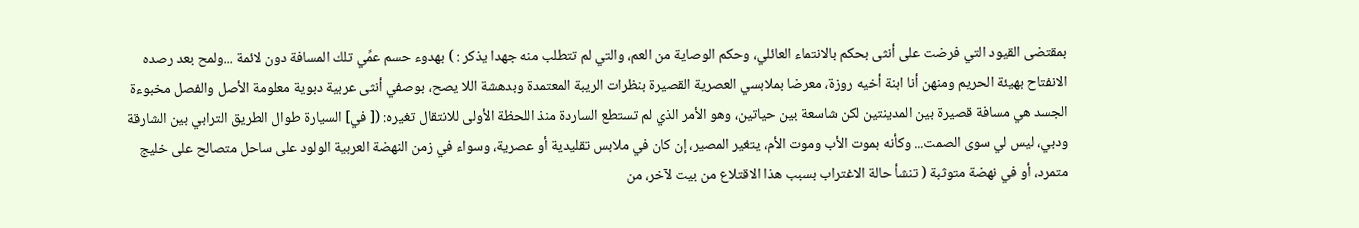بمقتضى القيود التي فرضت على أنثى بحكم بالانتماء العائلي، وحكم الوصاية من العم، والتي لم تتطلب منه جهدا يذكر : ) بهدوء حسم عمِّي تلك المسافة دون لائمة ...ولمح بعد رصده الانفتاح بهيئة الحريم ومنهن أنا ابنة أخيه روزة، معرضا بملابسي العصرية القصيرة بنظرات الريبة المعتمدة وبدهشة اللا يصح، بوصفي أنثى عربية دبوية معلومة الأصل والفصل مخبوءة الجسد هي مسافة قصيرة بين المدينتين لكن شاسعة بين حياتين، وهو الأمر الذي لم تستطع الساردة منذ اللحظة الأولى للانتقال تغيره: ([ في] السيارة طوال الطريق الترابي بين الشارقة ودبي، ليس لي سوى الصمت... وكأنه بموت الأب وموت الأم، يتغير المصير، إن كان في ملابس تقليدية أو عصرية، وسواء في زمن النهضة العربية الولود على ساحل متصالح على خليج متمرد، أو في نهضة متوثبة ( تنشأ حالة الاغتراب بسبب هذا الاقتلاع من بيت لآخر، من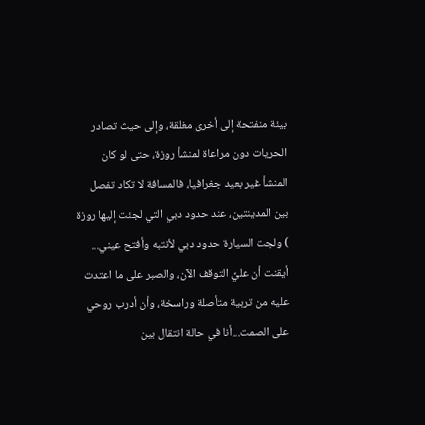بيئة منفتحة إلى أخرى مغلقة، وإلى حيث تصادر الحريات دون مراعاة لمنشأ روزة، حتى لو كان المنشأ غير بعيد جغرافيا، فالمسافة لا تكاد تفصل بين المدينتين، عند حدود دبي التي لجئت إليها روزة ) ولجت السيارة حدود دبي لأنتبه وأفتح عيني... أيقنت أن عليَّ التوقف الآن، والصبر على ما اعتدت عليه من تربية متأصلة وراسخة، وأن أدرب روحي على الصمت...أنا في حالة انتقال بين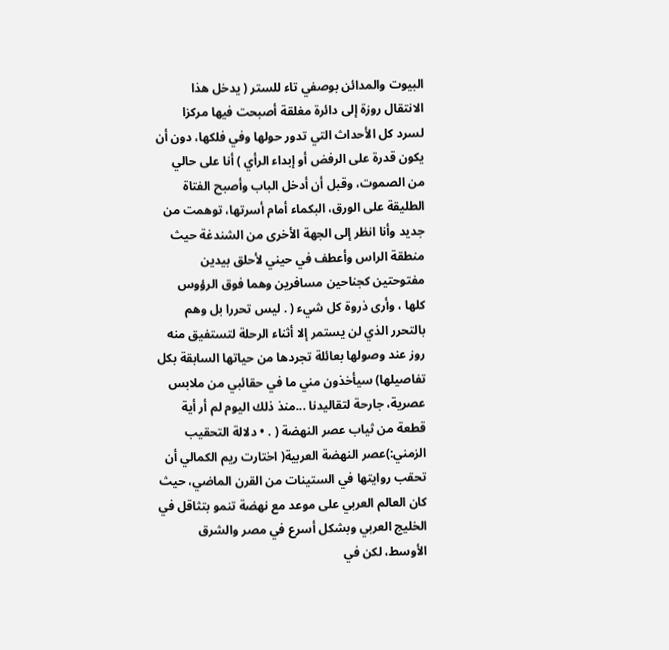البيوت والمدائن بوصفي تاء للستر ( يدخل هذا الانتقال روزة إلى دائرة مغلقة أصبحت فيها مركزا لسرد كل الأحداث التي تدور حولها وفي فلكها، دون أن يكون قدرة على الرفض أو إبداء الرأي ) أنا على حالي من الصموت، وقبل أن أدخل الباب وأصبح الفتاة الطليقة على الورق، البكماء أمام أسرتها، توهمت من جديد وأنا انظر إلى الجهة الأخرى من الشندغة حيث منطقة الراس وأعطف في حيني لأحلق بيدين مفتوحتين كجناحين مسافرين وهما فوق الرؤوس كلها ، وأرى ذروة كل شيء ( . ليس تحررا بل وهم بالتحرر الذي لن يستمر إلا أثناء الرحلة لتستفيق منه روز عند وصولها بعائلة تجردها من حياتها السابقة بكل تفاصيلها) سيأخذون مني ما في حقائبي من ملابس عصرية، جارحة لتقاليدنا ...منذ ذلك اليوم لم أر أية قطعة من ثياب عصر النهضة ( . • دلالة التحقيب الزمني:)عصر النهضة العربية( اختارت ريم الكمالي أن تحقب روايتها في الستينات من القرن الماضي، حيث كان العالم العربي على موعد مع نهضة تنمو بتثاقل في الخليج العربي وبشكل أسرع في مصر والشرق الأوسط، لكن في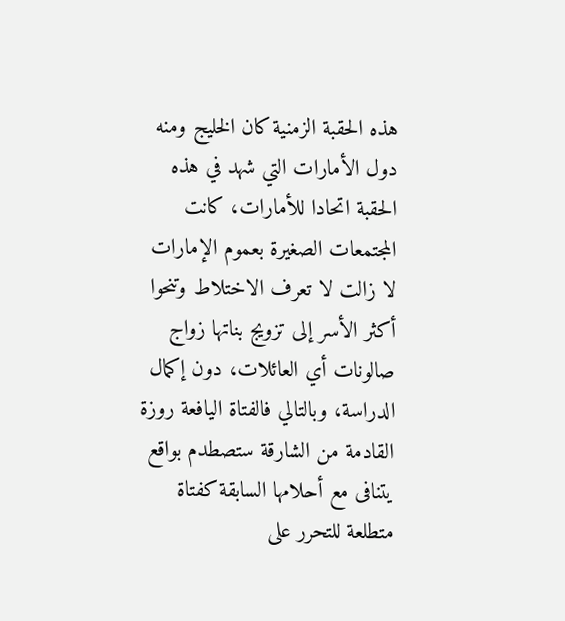هذه الحقبة الزمنية كان الخليج ومنه دول الأمارات التي شهد في هذه الحقبة اتحادا للأمارات، كانت المجتمعات الصغيرة بعموم الإمارات لا زالت لا تعرف الاختلاط وتنحوا أكثر الأسر إلى تزويج بناتها زواج صالونات أي العائلات، دون إكمال الدراسة، وبالتالي فالفتاة اليافعة روزة القادمة من الشارقة ستصطدم بواقع يتنافى مع أحلامها السابقة كفتاة متطلعة للتحرر على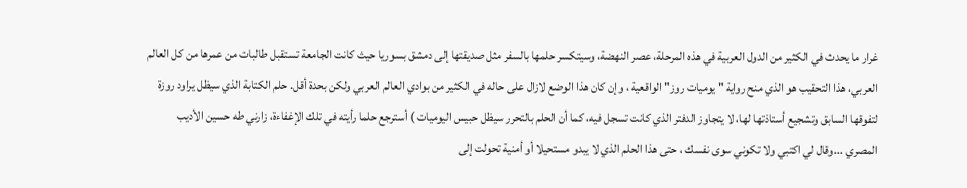غرار ما يحدث في الكثير من الدول العربية في هذه المرحلة، عصر النهضة، وسيتكسر حلمها بالسفر مثل صديقتها إلى دمشق بسوريا حيث كانت الجامعة تستقبل طالبات من عمرها من كل العالم العربي، هذا التحقيب هو الذي منح رواية " يوميات روز" الواقعية ، وإن كان هذا الوضع لازال على حاله في الكثير من بوادي العالم العربي ولكن بحدة أقل. حلم الكتابة الذي سيظل يراود روزة لتفوقها السابق وتشجيع أستاذتها لها، لا يتجاوز الدفتر الذي كانت تسجل فيه، كما أن الحلم بالتحرر سيظل حبيس اليوميات ) أسترجع حلما رأيته في تلك الإغفاءة، زارني طه حسين الأديب المصري ...وقال لي اكتبي ولا تكوني سوى نفسك ، حتى هذا الحلم الذي لا يبدو مستحيلا أو أمنية تحولت إلى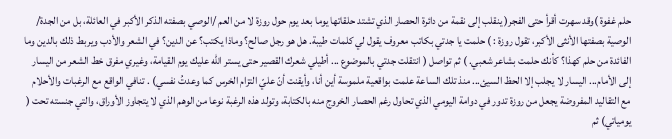حلم غفوة )وقد سهرت أقرأ حتى الفجر( ينقلب إلى نقمة من دائرة الحصار الذي تشتد حلقاتها يوما بعد يوم حول روزة لا من العم /الوصي بصفته الذكر الأكبر في العائلة، بل من الجدة/ الوصية بصفتها الأنثى الأكبر، تقول روزة : ) حلمت يا جدتي بكاتب معروف يقول لي كلمات طيبة. هل هو رجل صالح؟ وماذا يكتب؟ عن الدين؟ في الشعر والأدب ويربط ذلك بالدين وما الفائدة من حلم كهذا؟ كأنك حلمت بشاعر شعبي. ) ثم تواصل ( انتقلت جدتي بالموضوع ... أطيلي شعرك القصير حتى يستر الله عليك يوم القيامة، وغيري مفرق خط الشعر من اليسار إلى الأمام... اليسار لا يجلب إلا الحظ السيئ... منذ تلك الساعة علمت بواقعية ملموسة أين أنا، وأيقنت أنّ عليّ التزام الخرس كما وعدتُ نفسي) . تنافي الواقع مع الرغبات والأحلام مع التقاليد المفروضة يجعل من روزة تدور في دوامة اليومي الذي تحاول رغم الحصار الخروج منه بالكتابة، وتولد هذه الرغبة نوعا من الوهم الذي لا يتجاوز الأوراق، والتي جنسته تحت ( يومياتي) ثم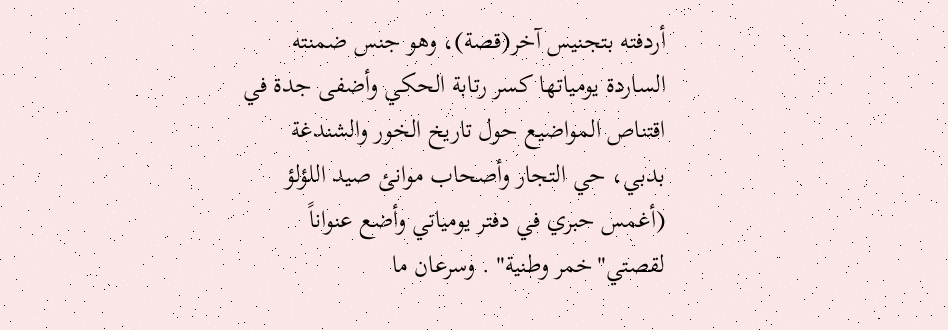أردفته بتجنيس آخر(قصة)، وهو جنس ضمنته الساردة يومياتها كسر رتابة الحكي وأضفى جدة في اقتناص المواضيع حول تاريخ الخور والشندغة بدبي، حي التجار وأصحاب موانئ صيد اللؤلؤ (أغمس حبري في دفتر يومياتي وأضع عنواناً لقصتي"خمر وطنية" . وسرعان ما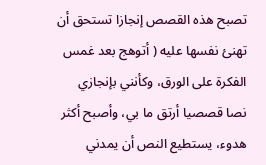تصبح هذه القصص إنجازا تستحق أن تهنئ نفسها عليه ( أتوهج بعد غمس الفكرة على الورق، وكأنني بإنجازي نصا قصصيا أرتق ما بي، وأصبح أكثر هدوء، يستطيع النص أن يمدني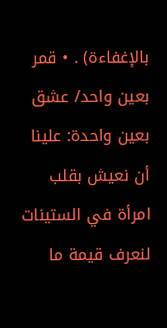بالإغفاءة) . • قمر بعين واحد/ عشق بعين واحدة: علينا أن نعيش بقلب امرأة في الستينات لنعرف قيمة ما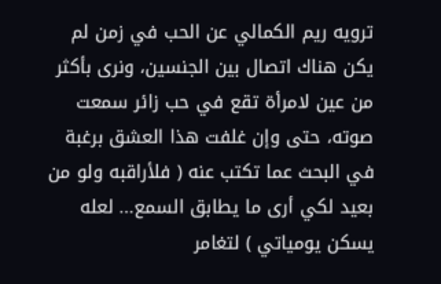ترويه ريم الكمالي عن الحب في زمن لم يكن هناك اتصال بين الجنسين، ونرى بأكثر من عين لامرأة تقع في حب زائر سمعت صوته، حتى وإن غلفت هذا العشق برغبة في البحث عما تكتب عنه ( فلأراقبه ولو من بعيد لكي أرى ما يطابق السمع... لعله يسكن يومياتي ) لتغامر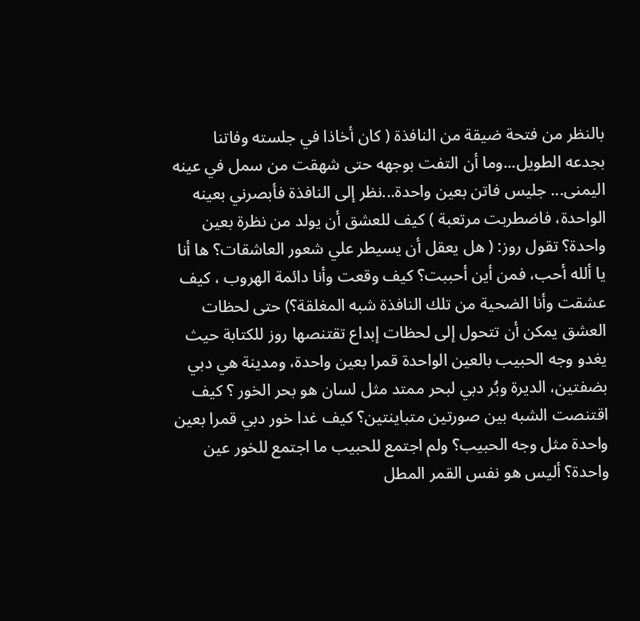بالنظر من فتحة ضيقة من النافذة ( كان أخاذا في جلسته وفاتنا بجدعه الطويل...وما أن التفت بوجهه حتى شهقت من سمل في عينه اليمنى... جليس فاتن بعين واحدة...نظر إلى النافذة فأبصرني بعينه الواحدة، فاضطربت مرتعبة ) كيف للعشق أن يولد من نظرة بعين واحدة؟ تقول روز: ( هل يعقل أن يسيطر علي شعور العاشقات؟ ها أنا يا ألله أحب، فمن أين أحببت؟ كيف وقعت وأنا دائمة الهروب ، كيف عشقت وأنا الضحية من تلك النافذة شبه المغلقة؟) حتى لحظات العشق يمكن أن تتحول إلى لحظات إبداع تقتنصها روز للكتابة حيث يغدو وجه الحبيب بالعين الواحدة قمرا بعين واحدة، ومدينة هي دبي بضفتين، الديرة وبُر دبي لبحر ممتد مثل لسان هو بحر الخور ؟ كيف اقتنصت الشبه بين صورتين متباينتين؟ كيف غدا خور دبي قمرا بعين واحدة مثل وجه الحبيب؟ ولم اجتمع للحبيب ما اجتمع للخور عين واحدة؟ أليس هو نفس القمر المطل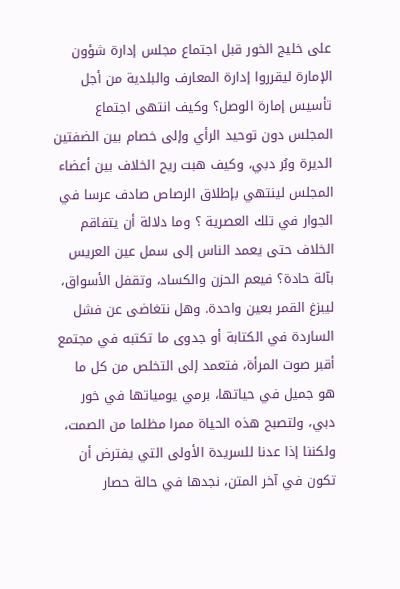على خليج الخور قبل اجتماع مجلس إدارة شؤون الإمارة ليقرروا إدارة المعارف والبلدية من أجل تأسيس إمارة الوصل؟ وكيف انتهى اجتماع المجلس دون توحيد الرأي وإلى خصام بين الضفتين الديرة وبُر دبي، وكيف هبت ريح الخلاف بين أعضاء المجلس لينتهي بإطلاق الرصاص صادف عرسا في الجوار في تلك العصرية ؟ وما دلالة أن يتفاقم الخلاف حتى يعمد الناس إلى سمل عين العريس بآلة حادة؟ فيعم الحزن والكساد، وتقفل الأسواق، ليبزغ القمر بعين واحدة. وهل نتغاضى عن فشل الساردة في الكتابة أو جدوى ما تكتبه في مجتمع أقبر صوت المرأة، فتعمد إلى التخلص من كل ما هو جميل في حياتها، برمي يومياتها في خور دبي، ولتصبح هذه الحياة ممرا مظلما من الصمت، ولكننا إذا عدنا للسريدة الأولى التي يفترض أن تكون في آخر المتن، نجدها في حالة حصار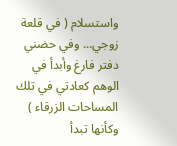واستسلام ( في قلعة زوجي... وفي حضني دفتر فارغ وأبدأ في الوهم كعادتي في تلك المساحات الزرقاء ) وكأنها تبدأ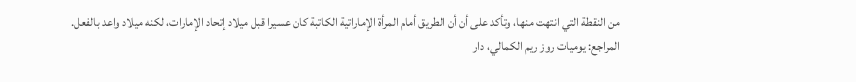من النقطة التي انتهت منها، وتأكد على أن أن الطريق أمام المرأة الإماراتية الكاتبة كان عسيرا قبل ميلاد إتحاد الإمارات، لكنه ميلاد واعد بالفعل.
المراجع: يوميات روز ريم الكمالي، دار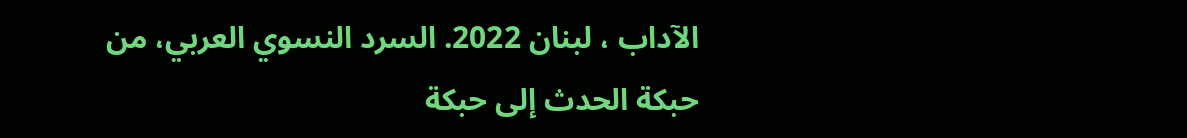الآداب ، لبنان 2022. السرد النسوي العربي، من حبكة الحدث إلى حبكة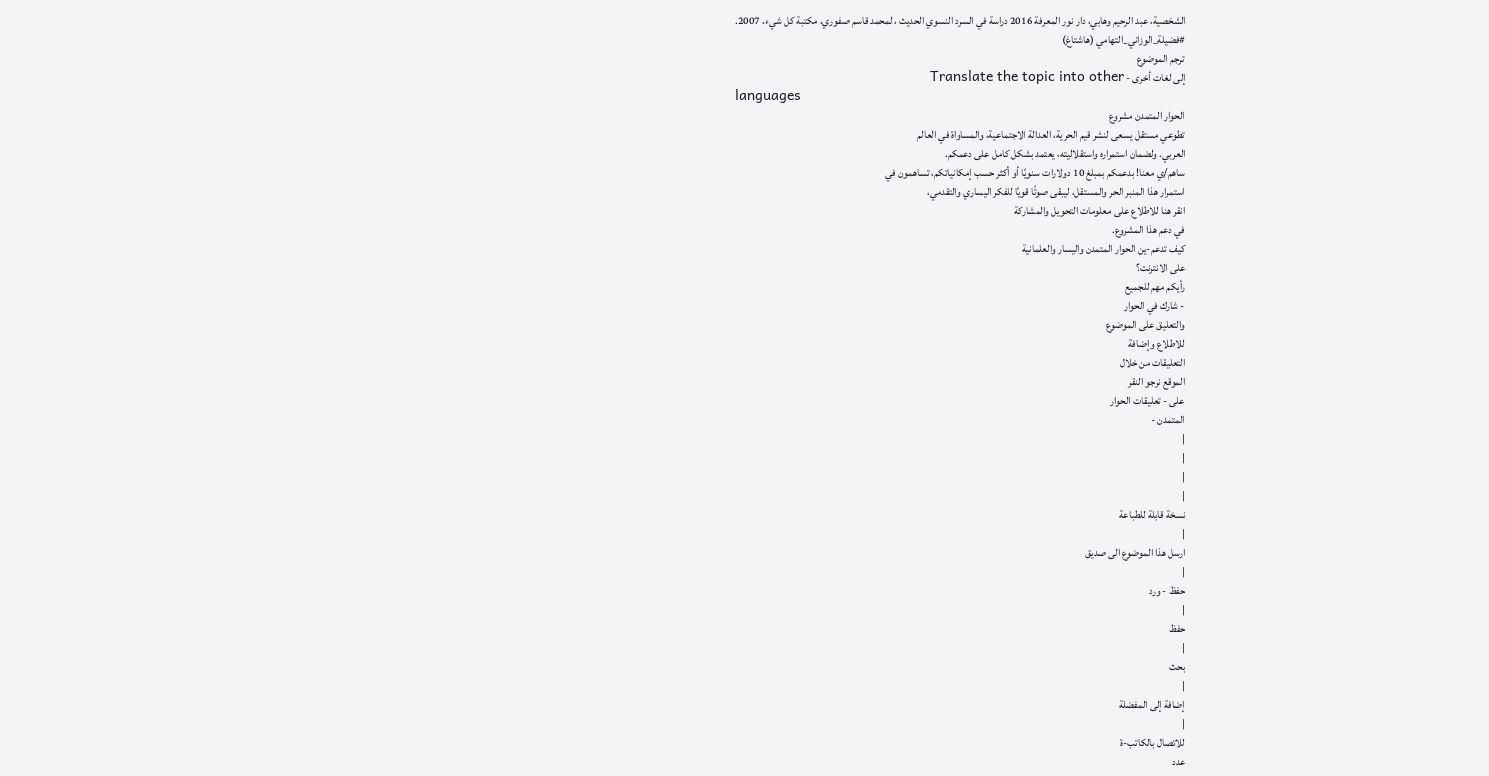الشخصية، عبد الرحيم وهابي، دار نور المعرفة 2016 دراسة في السرد النسوي الحديث ، لمحمد قاسم صفوري، مكتبة كل شيء، 2007.
#فضيلة_الوزاني_التهامي (هاشتاغ)
ترجم الموضوع
إلى لغات أخرى - Translate the topic into other
languages
الحوار المتمدن مشروع
تطوعي مستقل يسعى لنشر قيم الحرية، العدالة الاجتماعية، والمساواة في العالم
العربي. ولضمان استمراره واستقلاليته، يعتمد بشكل كامل على دعمكم.
ساهم/ي معنا! بدعمكم بمبلغ 10 دولارات سنويًا أو أكثر حسب إمكانياتكم، تساهمون في
استمرار هذا المنبر الحر والمستقل، ليبقى صوتًا قويًا للفكر اليساري والتقدمي،
انقر هنا للاطلاع على معلومات التحويل والمشاركة
في دعم هذا المشروع.
كيف تدعم-ين الحوار المتمدن واليسار والعلمانية
على الانترنت؟
رأيكم مهم للجميع
- شارك في الحوار
والتعليق على الموضوع
للاطلاع وإضافة
التعليقات من خلال
الموقع نرجو النقر
على - تعليقات الحوار
المتمدن -
|
|
|
|
نسخة قابلة للطباعة
|
ارسل هذا الموضوع الى صديق
|
حفظ - ورد
|
حفظ
|
بحث
|
إضافة إلى المفضلة
|
للاتصال بالكاتب-ة
عدد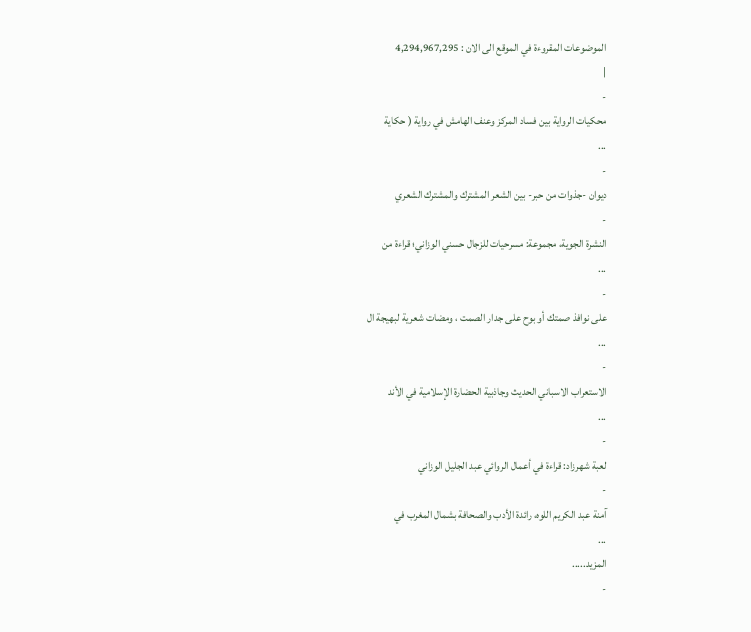الموضوعات المقروءة في الموقع الى الان : 4,294,967,295
|
-
محكيات الرواية بين فساد المركز وعنف الهامش في رواية ( حكاية
...
-
ديوان -جذوات من حبر- بين الشعر المشترك والمشترك الشعري
-
النشرة الجوية، مجموعة: مسرحيات للزجال حسني الوزاني؛ قراءة من
...
-
على نوافذ صمتك أو بوح على جدار الصمت ، ومضات شعرية لبهيجة ال
...
-
الاستعراب الاسباني الحديث وجاذبية الحضارة الإسلامية في الأند
...
-
لعبة شهرزاد: قراءة في أعمال الروائي عبد الجليل الوزاني
-
آمنة عبد الكريم اللوه، رائدة الأدب والصحافة بشمال المغرب في
...
المزيد.....
-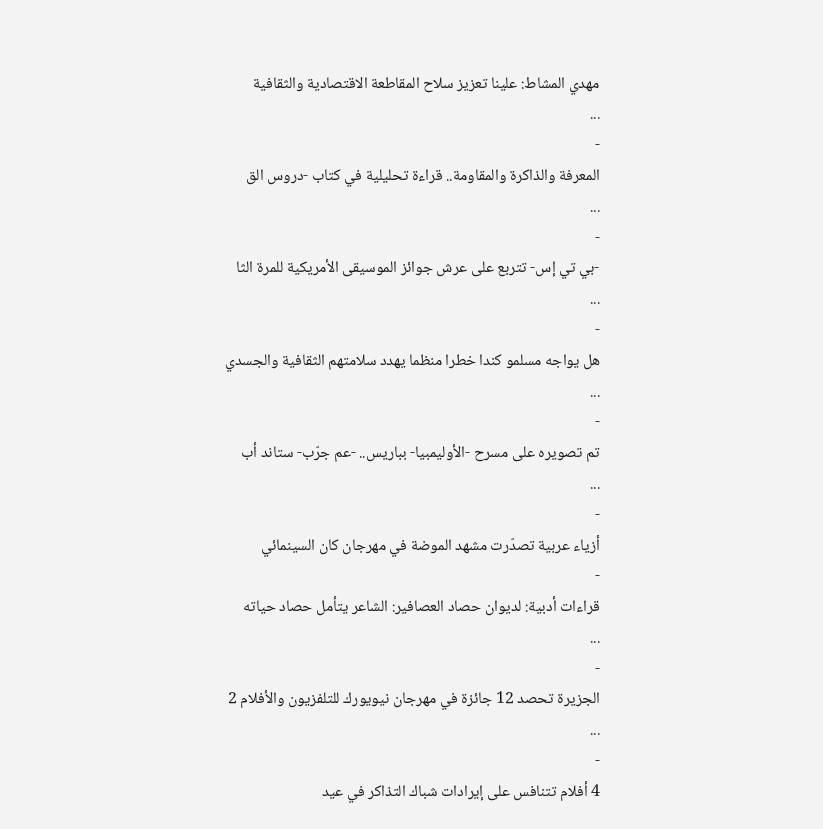مهدي المشاط: علينا تعزيز سلاح المقاطعة الاقتصادية والثقافية
...
-
المعرفة والذاكرة والمقاومة.. قراءة تحليلية في كتاب -دروس الق
...
-
-بي تي إس- تتربع على عرش جوائز الموسيقى الأمريكية للمرة الثا
...
-
هل يواجه مسلمو كندا خطرا منظما يهدد سلامتهم الثقافية والجسدي
...
-
تم تصويره على مسرح -الأوليمبيا- بباريس.. -عم جرّب- ستاند أب
...
-
أزياء عربية تصدّرت مشهد الموضة في مهرجان كان السينمائي
-
قراءات أدبية: لديوان حصاد العصافير: الشاعر يتأمل حصاد حياته
...
-
الجزيرة تحصد 12 جائزة في مهرجان نيويورك للتلفزيون والأفلام 2
...
-
4 أفلام تتنافس على إيرادات شباك التذاكر في عيد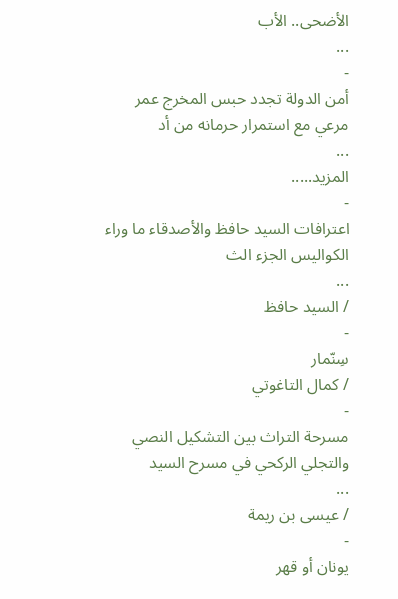الأضحى.. الأب
...
-
أمن الدولة تجدد حبس المخرج عمر مرعي مع استمرار حرمانه من أد
...
المزيد.....
-
اعترافات السيد حافظ والأصدقاء ما وراء الكواليس الجزء الث
...
/ السيد حافظ
-
سِنّمار
/ كمال التاغوتي
-
مسرحة التراث بين التشكيل النصي والتجلي الركحي في مسرح السيد
...
/ عيسى بن ريمة
-
يونان أو قهر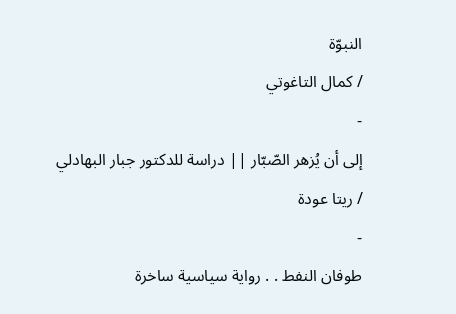النبوّة
/ كمال التاغوتي
-
إلى أن يُزهر الصّبّار || دراسة للدكتور جبار البهادلي
/ ريتا عودة
-
طوفان النفط . . رواية سياسية ساخرة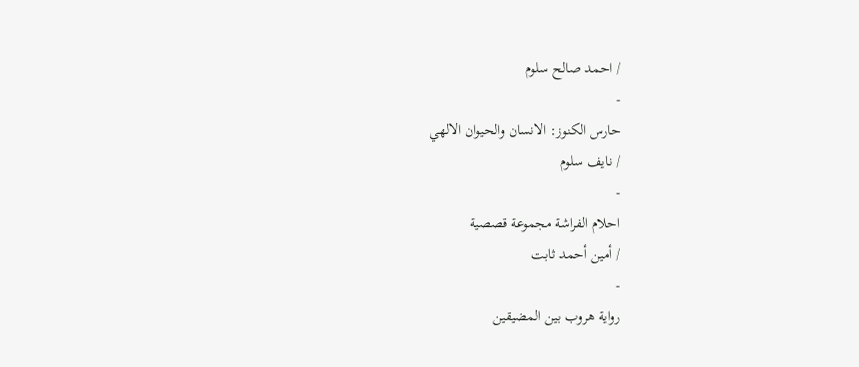/ احمد صالح سلوم
-
حارس الكنوز: الانسان والحيوان الالهي
/ نايف سلوم
-
احلام الفراشة مجموعة قصصية
/ أمين أحمد ثابت
-
رواية هروب بين المضيقين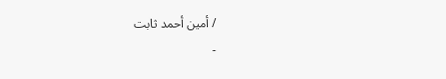/ أمين أحمد ثابت
-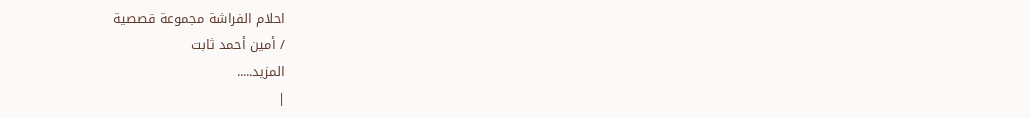احلام الفراشة مجموعة قصصية
/ أمين أحمد ثابت
المزيد.....
|